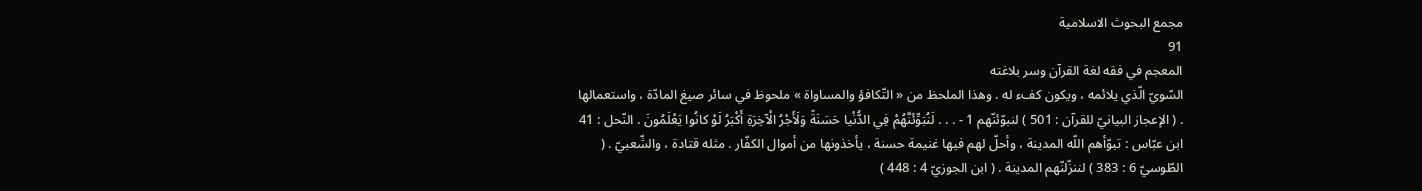مجمع البحوث الاسلامية
91
المعجم في فقه لغة القرآن وسر بلاغته
السّويّ الّذي يلائمه ، ويكون كفء له . وهذا الملحظ من « التّكافؤ والمساواة » ملحوظ في سائر صيغ المادّة ، واستعمالها . ( الإعجاز البيانيّ للقرآن : 501 ) لنبوّئنّهم 1 - . . . لَنُبَوِّئَنَّهُمْ فِي الدُّنْيا حَسَنَةً وَلَأَجْرُ الْآخِرَةِ أَكْبَرُ لَوْ كانُوا يَعْلَمُونَ . النّحل : 41 ابن عبّاس : تبوّأهم اللّه المدينة ، وأحلّ لهم فيها غنيمة حسنة ، يأخذونها من أموال الكفّار . مثله قتادة ، والشّعبيّ . ( الطّوسيّ 6 : 383 ) لننزّلنّهم المدينة . ( ابن الجوزيّ 4 : 448 )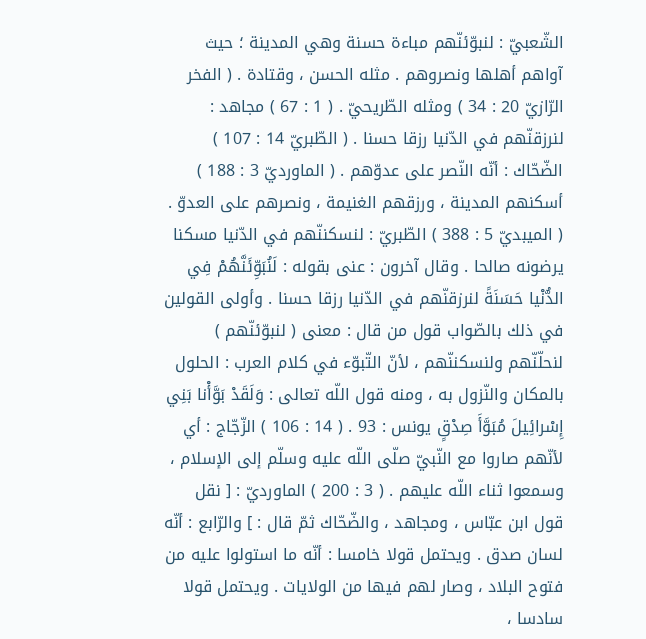الشّعبيّ : لنبوّئنّهم مباءة حسنة وهي المدينة ؛ حيث آواهم أهلها ونصروهم . مثله الحسن ، وقتادة . ( الفخر الرّازيّ 20 : 34 ) ومثله الطّريحيّ . ( 1 : 67 ) مجاهد : لنرزقنّهم في الدّنيا رزقا حسنا . ( الطّبريّ 14 : 107 ) الضّحّاك : أنّه النّصر على عدوّهم . ( الماورديّ 3 : 188 ) أسكنهم المدينة ، ورزقهم الغنيمة ، ونصرهم على العدوّ . ( الميبديّ 5 : 388 ) الطّبريّ : لنسكننّهم في الدّنيا مسكنا يرضونه صالحا . وقال آخرون : عنى بقوله : لَنُبَوِّئَنَّهُمْ فِي الدُّنْيا حَسَنَةً لنرزقنّهم في الدّنيا رزقا حسنا . وأولى القولين في ذلك بالصّواب قول من قال : معنى ( لنبوّئنّهم ) لنحلّنّهم ولنسكننّهم ، لأنّ التّبوّء في كلام العرب : الحلول بالمكان والنّزول به ، ومنه قول اللّه تعالى : وَلَقَدْ بَوَّأْنا بَنِي إِسْرائِيلَ مُبَوَّأَ صِدْقٍ يونس : 93 . ( 14 : 106 ) الزّجّاج : أي لأنّهم صاروا مع النّبيّ صلّى اللّه عليه وسلّم إلى الإسلام ، وسمعوا ثناء اللّه عليهم . ( 3 : 200 ) الماورديّ : [ نقل قول ابن عبّاس ، ومجاهد ، والضّحّاك ثمّ قال : ] والرّابع : أنّه لسان صدق . ويحتمل قولا خامسا : أنّه ما استولوا عليه من فتوح البلاد ، وصار لهم فيها من الولايات . ويحتمل قولا سادسا ،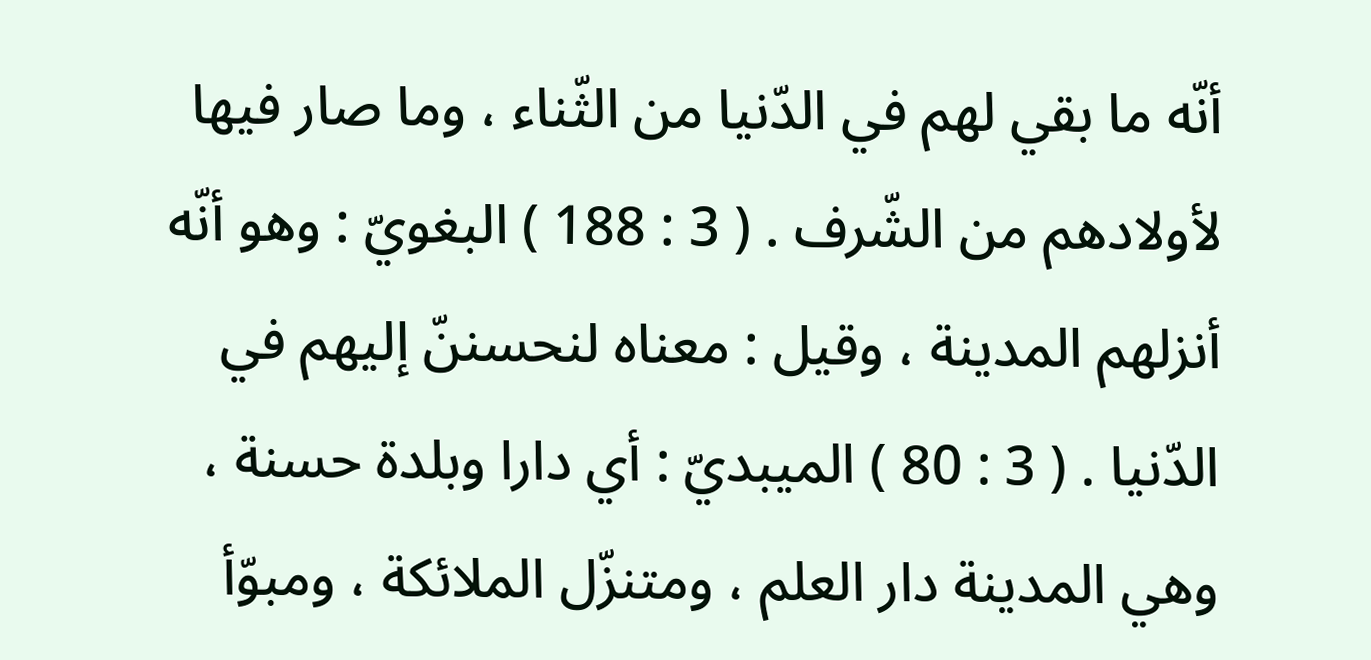أنّه ما بقي لهم في الدّنيا من الثّناء ، وما صار فيها لأولادهم من الشّرف . ( 3 : 188 ) البغويّ : وهو أنّه أنزلهم المدينة ، وقيل : معناه لنحسننّ إليهم في الدّنيا . ( 3 : 80 ) الميبديّ : أي دارا وبلدة حسنة ، وهي المدينة دار العلم ، ومتنزّل الملائكة ، ومبوّأ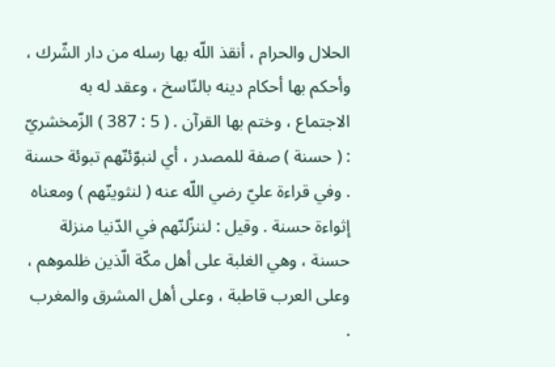الحلال والحرام ، أنقذ اللّه بها رسله من دار الشّرك ، وأحكم بها أحكام دينه بالنّاسخ ، وعقد له به الاجتماع ، وختم بها القرآن . ( 5 : 387 ) الزّمخشريّ : ( حسنة ) صفة للمصدر ، أي لنبوّئنّهم تبوئة حسنة . وفي قراءة عليّ رضي اللّه عنه ( لنثوينّهم ) ومعناه إثواءة حسنة . وقيل : لننزّلنّهم في الدّنيا منزلة حسنة ، وهي الغلبة على أهل مكّة الّذين ظلموهم ، وعلى العرب قاطبة ، وعلى أهل المشرق والمغرب .